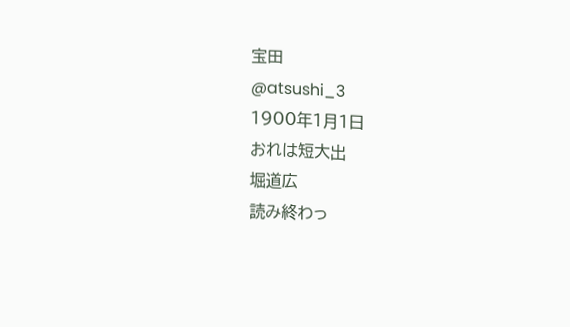宝田
@atsushi_3
1900年1月1日
おれは短大出
堀道広
読み終わっ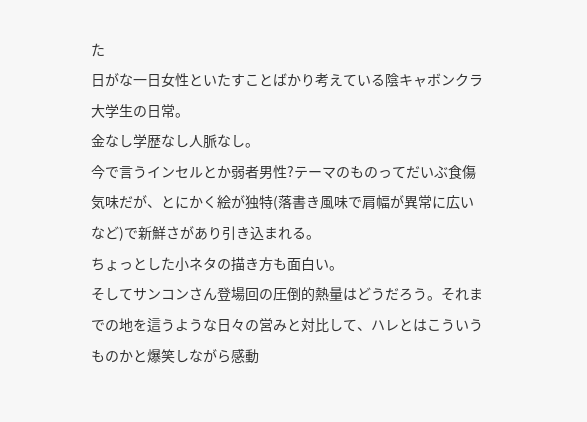た
日がな一日女性といたすことばかり考えている陰キャボンクラ大学生の日常。
金なし学歴なし人脈なし。
今で言うインセルとか弱者男性?テーマのものってだいぶ食傷気味だが、とにかく絵が独特(落書き風味で肩幅が異常に広いなど)で新鮮さがあり引き込まれる。
ちょっとした小ネタの描き方も面白い。
そしてサンコンさん登場回の圧倒的熱量はどうだろう。それまでの地を這うような日々の営みと対比して、ハレとはこういうものかと爆笑しながら感動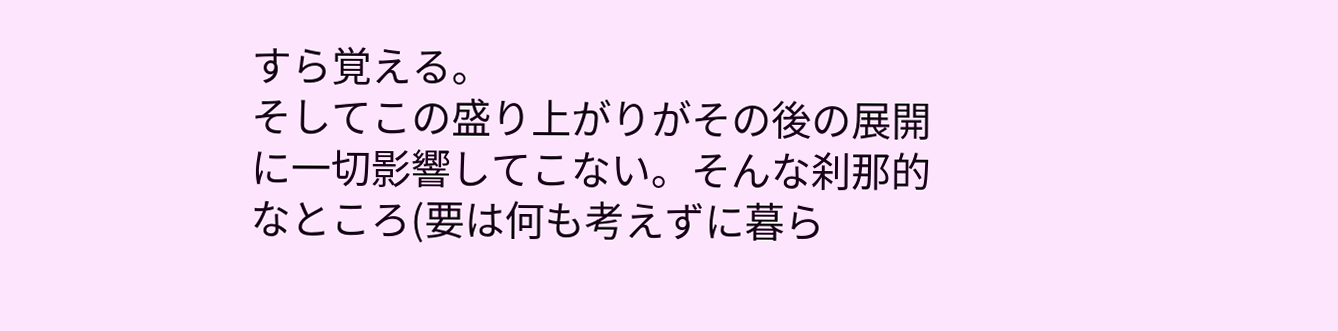すら覚える。
そしてこの盛り上がりがその後の展開に一切影響してこない。そんな刹那的なところ(要は何も考えずに暮ら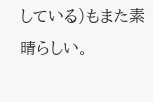している)もまた素晴らしい。